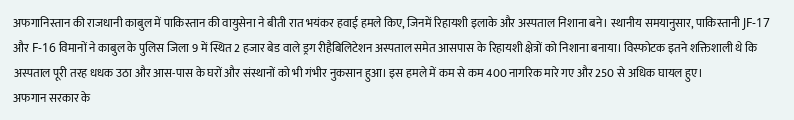अफगानिस्तान की राजधानी काबुल में पाकिस्तान की वायुसेना ने बीती रात भयंकर हवाई हमले किए, जिनमें रिहायशी इलाके और अस्पताल निशाना बने। स्थानीय समयानुसार, पाकिस्तानी JF-17 और F-16 विमानों ने काबुल के पुलिस जिला 9 में स्थित 2 हजार बेड वाले ड्रग रीहैबिलिटेशन अस्पताल समेत आसपास के रिहायशी क्षेत्रों को निशाना बनाया। विस्फोटक इतने शक्तिशाली थे कि अस्पताल पूरी तरह धधक उठा और आस-पास के घरों और संस्थानों को भी गंभीर नुकसान हुआ। इस हमले में कम से कम 400 नागरिक मारे गए और 250 से अधिक घायल हुए।
अफगान सरकार के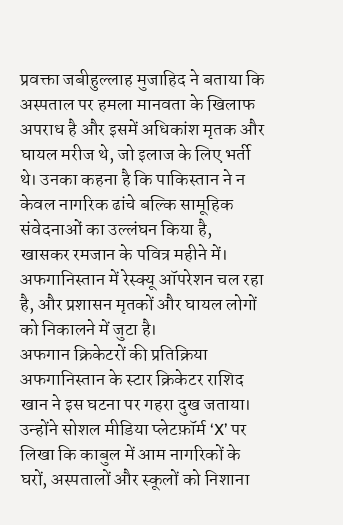प्रवक्ता जबीहुल्लाह मुजाहिद ने बताया कि अस्पताल पर हमला मानवता के खिलाफ अपराध है और इसमें अधिकांश मृतक और घायल मरीज थे, जो इलाज के लिए भर्ती थे। उनका कहना है कि पाकिस्तान ने न केवल नागरिक ढांचे बल्कि सामूहिक संवेदनाओं का उल्लंघन किया है, खासकर रमजान के पवित्र महीने में। अफगानिस्तान में रेस्क्यू ऑपरेशन चल रहा है, और प्रशासन मृतकों और घायल लोगों को निकालने में जुटा है।
अफगान क्रिकेटरों की प्रतिक्रिया
अफगानिस्तान के स्टार क्रिकेटर राशिद खान ने इस घटना पर गहरा दुख जताया। उन्होंने सोशल मीडिया प्लेटफ़ॉर्म ‘X’ पर लिखा कि काबुल में आम नागरिकों के घरों, अस्पतालों और स्कूलों को निशाना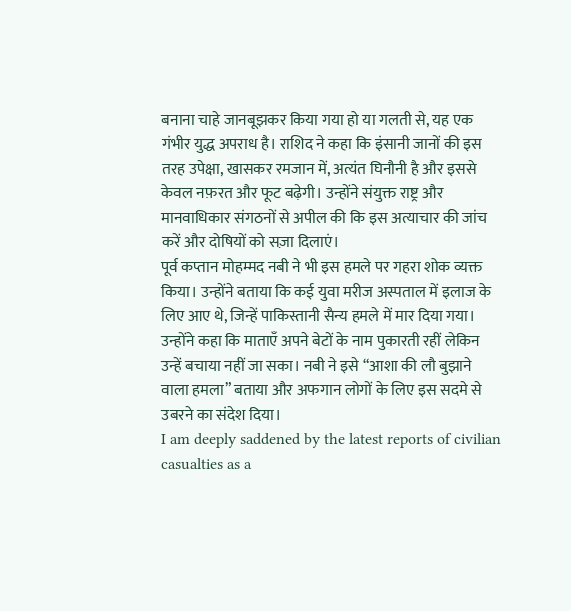बनाना चाहे जानबूझकर किया गया हो या गलती से, यह एक गंभीर युद्ध अपराध है। राशिद ने कहा कि इंसानी जानों की इस तरह उपेक्षा, खासकर रमजान में, अत्यंत घिनौनी है और इससे केवल नफ़रत और फूट बढ़ेगी। उन्होंने संयुक्त राष्ट्र और मानवाधिकार संगठनों से अपील की कि इस अत्याचार की जांच करें और दोषियों को सज़ा दिलाएं।
पूर्व कप्तान मोहम्मद नबी ने भी इस हमले पर गहरा शोक व्यक्त किया। उन्होंने बताया कि कई युवा मरीज अस्पताल में इलाज के लिए आए थे, जिन्हें पाकिस्तानी सैन्य हमले में मार दिया गया। उन्होंने कहा कि माताएँ अपने बेटों के नाम पुकारती रहीं लेकिन उन्हें बचाया नहीं जा सका। नबी ने इसे “आशा की लौ बुझाने वाला हमला” बताया और अफगान लोगों के लिए इस सदमे से उबरने का संदेश दिया।
I am deeply saddened by the latest reports of civilian casualties as a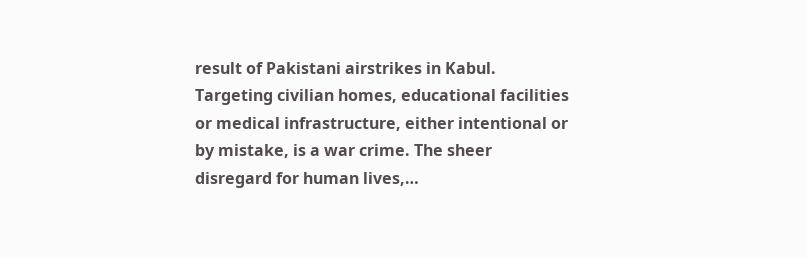result of Pakistani airstrikes in Kabul. Targeting civilian homes, educational facilities or medical infrastructure, either intentional or by mistake, is a war crime. The sheer disregard for human lives,…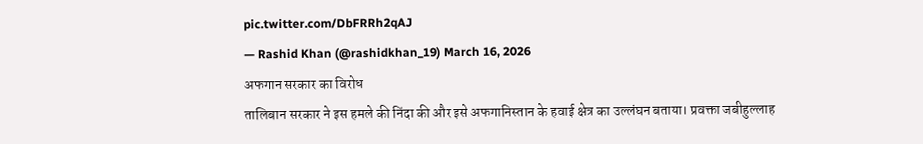pic.twitter.com/DbFRRh2qAJ
— Rashid Khan (@rashidkhan_19) March 16, 2026
अफगान सरकार का विरोध
तालिबान सरकार ने इस हमले की निंदा की और इसे अफगानिस्तान के हवाई क्षेत्र का उल्लंघन बताया। प्रवक्ता जबीहुल्लाह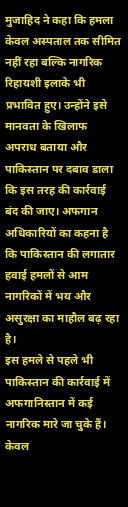मुजाहिद ने कहा कि हमला केवल अस्पताल तक सीमित नहीं रहा बल्कि नागरिक रिहायशी इलाके भी प्रभावित हुए। उन्होंने इसे मानवता के खिलाफ अपराध बताया और पाकिस्तान पर दबाव डाला कि इस तरह की कार्रवाई बंद की जाए। अफगान अधिकारियों का कहना है कि पाकिस्तान की लगातार हवाई हमलों से आम नागरिकों में भय और असुरक्षा का माहौल बढ़ रहा है।
इस हमले से पहले भी पाकिस्तान की कार्रवाई में अफगानिस्तान में कई नागरिक मारे जा चुके हैं। केवल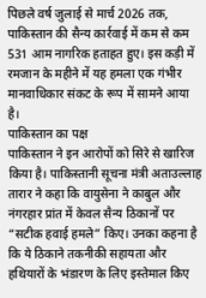पिछले वर्ष जुलाई से मार्च 2026 तक, पाकिस्तान की सैन्य कार्रवाई में कम से कम 531 आम नागरिक हताहत हुए। इस कड़ी में रमजान के महीने में यह हमला एक गंभीर मानवाधिकार संकट के रूप में सामने आया है।
पाकिस्तान का पक्ष
पाकिस्तान ने इन आरोपों को सिरे से खारिज किया है। पाकिस्तानी सूचना मंत्री अताउल्लाह तारार ने कहा कि वायुसेना ने काबुल और नंगरहार प्रांत में केवल सैन्य ठिकानों पर “सटीक हवाई हमले” किए। उनका कहना है कि ये ठिकाने तकनीकी सहायता और हथियारों के भंडारण के लिए इस्तेमाल किए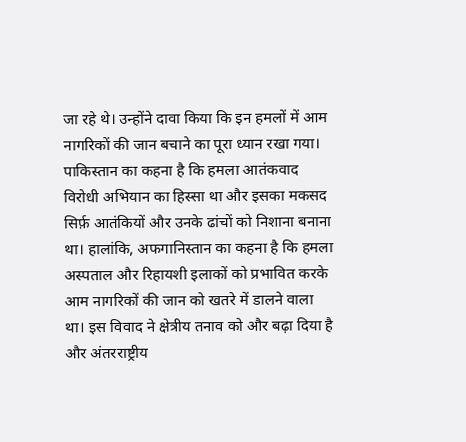जा रहे थे। उन्होंने दावा किया कि इन हमलों में आम नागरिकों की जान बचाने का पूरा ध्यान रखा गया।
पाकिस्तान का कहना है कि हमला आतंकवाद विरोधी अभियान का हिस्सा था और इसका मकसद सिर्फ़ आतंकियों और उनके ढांचों को निशाना बनाना था। हालांकि, अफगानिस्तान का कहना है कि हमला अस्पताल और रिहायशी इलाकों को प्रभावित करके आम नागरिकों की जान को खतरे में डालने वाला था। इस विवाद ने क्षेत्रीय तनाव को और बढ़ा दिया है और अंतरराष्ट्रीय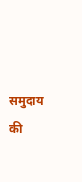समुदाय की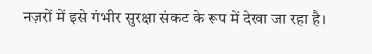नज़रों में इसे गंभीर सुरक्षा संकट के रूप में देखा जा रहा है।